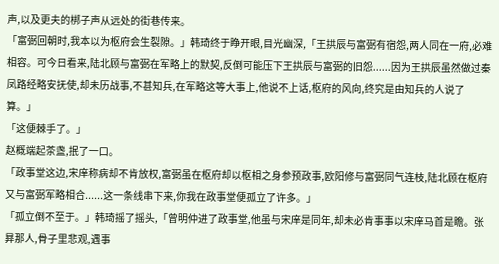声,以及更夫的梆子声从远处的街巷传来。
「富弼回朝时,我本以为枢府会生裂隙。」韩琦终于睁开眼,目光幽深,「王拱辰与富弼有宿怨,两人同在一府,必难相容。可今日看来,陆北顾与富弼在军略上的默契,反倒可能压下王拱辰与富弼的旧怨......因为王拱辰虽然做过秦凤路经略安抚使,却未历战事,不甚知兵,在军略这等大事上,他说不上话,枢府的风向,终究是由知兵的人说了算。」
「这便棘手了。」
赵概端起茶盏,抿了一口。
「政事堂这边,宋庠称病却不肯放权,富弼虽在枢府却以枢相之身参预政事,欧阳修与富弼同气连枝,陆北顾在枢府又与富弼军略相合......这一条线串下来,你我在政事堂便孤立了许多。」
「孤立倒不至于。」韩琦摇了摇头,「曾明仲进了政事堂,他虽与宋庠是同年,却未必肯事事以宋庠马首是瞻。张昪那人,骨子里悲观,遇事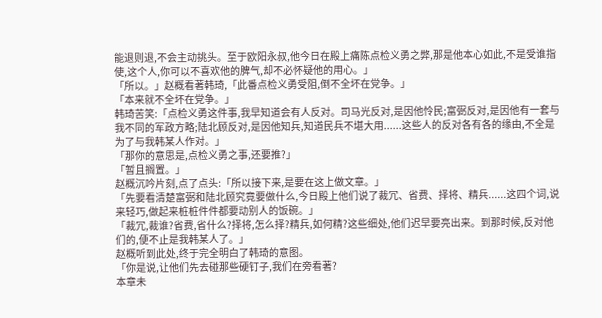能退则退,不会主动挑头。至于欧阳永叔,他今日在殿上痛陈点检义勇之弊,那是他本心如此,不是受谁指使,这个人,你可以不喜欢他的脾气,却不必怀疑他的用心。」
「所以。」赵概看著韩琦,「此番点检义勇受阻,倒不全坏在党争。」
「本来就不全坏在党争。」
韩琦苦笑:「点检义勇这件事,我早知道会有人反对。司马光反对,是因他怜民;富弼反对,是因他有一套与我不同的军政方略;陆北顾反对,是因他知兵,知道民兵不堪大用......这些人的反对各有各的缘由,不全是为了与我韩某人作对。」
「那你的意思是,点检义勇之事,还要推?」
「暂且搁置。」
赵概沉吟片刻,点了点头:「所以接下来,是要在这上做文章。」
「先要看清楚富弼和陆北顾究竟要做什么,今日殿上他们说了裁冗、省费、择将、精兵......这四个词,说来轻巧,做起来桩桩件件都要动别人的饭碗。」
「裁冗,裁谁?省费,省什么?择将,怎么择?精兵,如何精?这些细处,他们迟早要亮出来。到那时候,反对他们的,便不止是我韩某人了。」
赵概听到此处,终于完全明白了韩琦的意图。
「你是说,让他们先去碰那些硬钉子,我们在旁看著?
本章未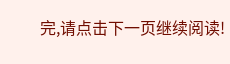完,请点击下一页继续阅读!